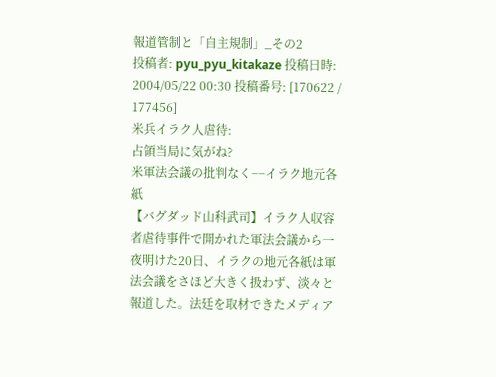報道管制と「自主規制」_その2
投稿者: pyu_pyu_kitakaze 投稿日時: 2004/05/22 00:30 投稿番号: [170622 / 177456]
米兵イラク人虐待:
占領当局に気がね?
米軍法会議の批判なく−−イラク地元各紙
【バグダッド山科武司】イラク人収容者虐待事件で開かれた軍法会議から一夜明けた20日、イラクの地元各紙は軍法会議をさほど大きく扱わず、淡々と報道した。法廷を取材できたメディア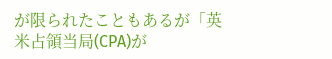が限られたこともあるが「英米占領当局(CPA)が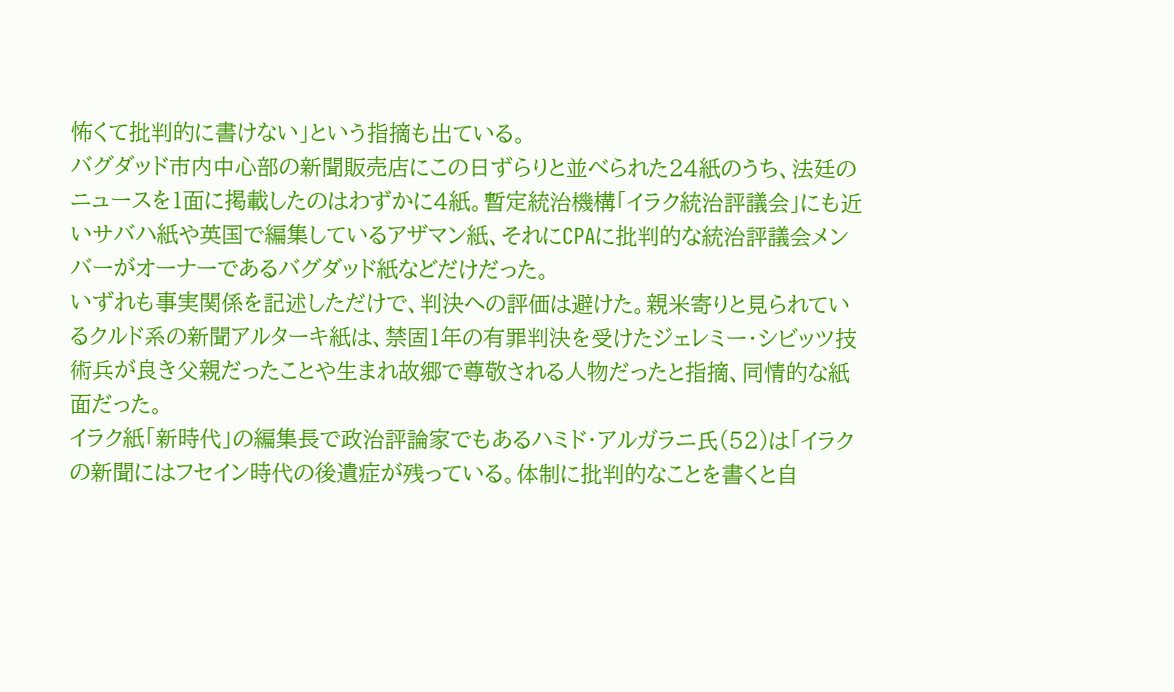怖くて批判的に書けない」という指摘も出ている。
バグダッド市内中心部の新聞販売店にこの日ずらりと並べられた24紙のうち、法廷のニュースを1面に掲載したのはわずかに4紙。暫定統治機構「イラク統治評議会」にも近いサバハ紙や英国で編集しているアザマン紙、それにCPAに批判的な統治評議会メンバーがオーナーであるバグダッド紙などだけだった。
いずれも事実関係を記述しただけで、判決への評価は避けた。親米寄りと見られているクルド系の新聞アルターキ紙は、禁固1年の有罪判決を受けたジェレミー・シビッツ技術兵が良き父親だったことや生まれ故郷で尊敬される人物だったと指摘、同情的な紙面だった。
イラク紙「新時代」の編集長で政治評論家でもあるハミド・アルガラニ氏(52)は「イラクの新聞にはフセイン時代の後遺症が残っている。体制に批判的なことを書くと自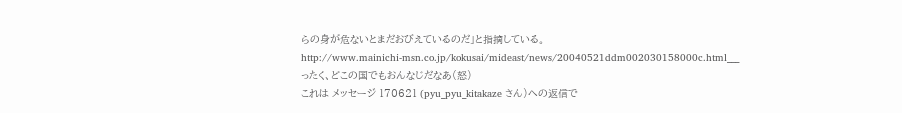らの身が危ないとまだおびえているのだ」と指摘している。
http://www.mainichi-msn.co.jp/kokusai/mideast/news/20040521ddm002030158000c.html___
ったく、どこの国でもおんなじだなあ(怒)
これは メッセージ 170621 (pyu_pyu_kitakaze さん)への返信で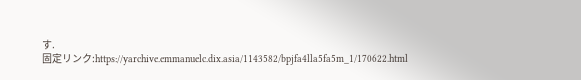す.
固定リンク:https://yarchive.emmanuelc.dix.asia/1143582/bpjfa4lla5fa5m_1/170622.html